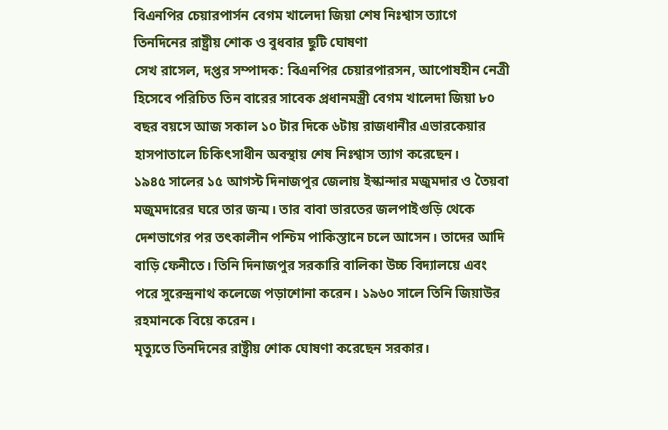বিএনপির চেয়ারপার্সন বেগম খালেদা জিয়া শেষ নিঃশ্বাস ত্যাগে তিনদিনের রাষ্ট্রীয় শোক ও বুধবার ছুটি ঘোষণা
সেখ রাসেল, দপ্তর সম্পাদক: বিএনপির চেয়ারপারসন, আপোষহীন নেত্রী হিসেবে পরিচিত তিন বারের সাবেক প্রধানমস্ত্রী বেগম খালেদা জিয়া ৮০ বছর বয়সে আজ সকাল ১০ টার দিকে ৬টায় রাজধানীর এভারকেয়ার হাসপাতালে চিকিৎসাধীন অবস্থায় শেষ নিঃশ্বাস ত্যাগ করেছেন।
১৯৪৫ সালের ১৫ আগস্ট দিনাজপুর জেলায় ইস্কান্দার মজুমদার ও তৈয়বা মজুমদারের ঘরে তার জন্ম। তার বাবা ভারতের জলপাইগুড়ি থেকে দেশভাগের পর তৎকালীন পশ্চিম পাকিস্তানে চলে আসেন। তাদের আদি বাড়ি ফেনীতে। তিনি দিনাজপুর সরকারি বালিকা উচ্চ বিদ্যালয়ে এবং পরে সুরেন্দ্রনাথ কলেজে পড়াশোনা করেন। ১৯৬০ সালে তিনি জিয়াউর রহমানকে বিয়ে করেন।
মৃত্যুতে তিনদিনের রাষ্ট্রীয় শোক ঘোষণা করেছেন সরকার।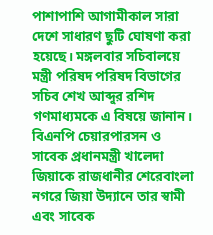পাশাপাশি আগামীকাল সারা দেশে সাধারণ ছুটি ঘোষণা করা হয়েছে। মঙ্গলবার সচিবালয়ে মন্ত্রী পরিষদ পরিষদ বিভাগের সচিব শেখ আব্দুর রশিদ গণমাধ্যমকে এ বিষয়ে জানান।
বিএনপি চেয়ারপারসন ও সাবেক প্রধানমন্ত্রী খালেদা জিয়াকে রাজধানীর শেরেবাংলা নগরে জিয়া উদ্যানে তার স্বামী এবং সাবেক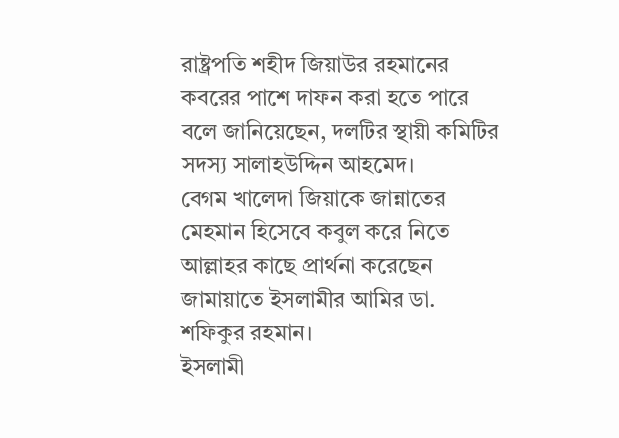রাষ্ট্রপতি শহীদ জিয়াউর রহমানের কবরের পাশে দাফন করা হতে পারে বলে জানিয়েছেন, দলটির স্থায়ী কমিটির সদস্য সালাহউদ্দিন আহমেদ।
বেগম খালেদা জিয়াকে জান্নাতের মেহমান হিসেবে কবুল করে নিতে আল্লাহর কাছে প্রার্থনা করেছেন জামায়াতে ইসলামীর আমির ডা. শফিকুর রহমান।
ইসলামী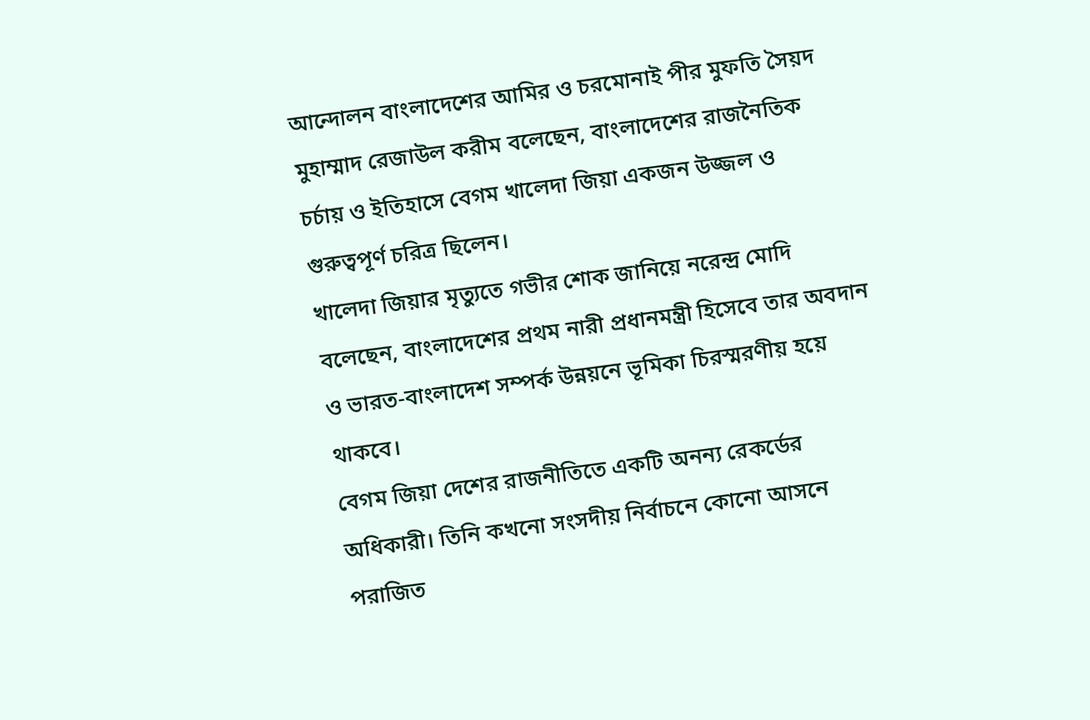আন্দোলন বাংলাদেশের আমির ও চরমোনাই পীর মুফতি সৈয়দ মুহাম্মাদ রেজাউল করীম বলেছেন, বাংলাদেশের রাজনৈতিক চর্চায় ও ইতিহাসে বেগম খালেদা জিয়া একজন উজ্জল ও গুরুত্বপূর্ণ চরিত্র ছিলেন।
খালেদা জিয়ার মৃত্যুতে গভীর শোক জানিয়ে নরেন্দ্র মোদি বলেছেন, বাংলাদেশের প্রথম নারী প্রধানমন্ত্রী হিসেবে তার অবদান ও ভারত-বাংলাদেশ সম্পর্ক উন্নয়নে ভূমিকা চিরস্মরণীয় হয়ে থাকবে।
বেগম জিয়া দেশের রাজনীতিতে একটি অনন্য রেকর্ডের অধিকারী। তিনি কখনো সংসদীয় নির্বাচনে কোনো আসনে পরাজিত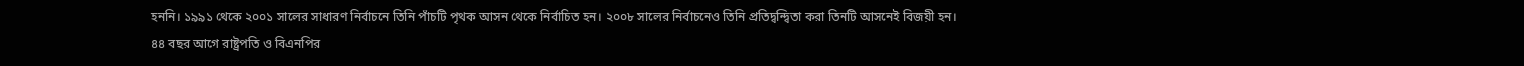হননি। ১৯৯১ থেকে ২০০১ সালের সাধারণ নির্বাচনে তিনি পাঁচটি পৃথক আসন থেকে নির্বাচিত হন। ২০০৮ সালের নির্বাচনেও তিনি প্রতিদ্বন্দ্বিতা করা তিনটি আসনেই বিজয়ী হন।
৪৪ বছর আগে রাষ্ট্রপতি ও বিএনপির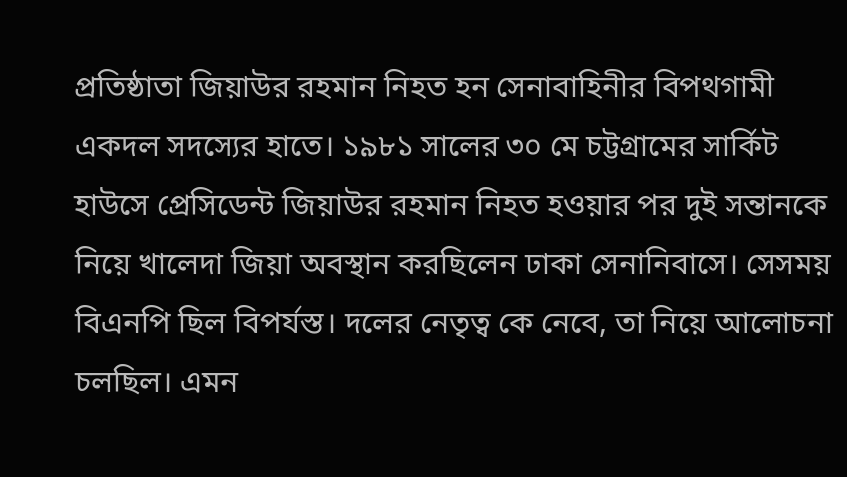প্রতিষ্ঠাতা জিয়াউর রহমান নিহত হন সেনাবাহিনীর বিপথগামী একদল সদস্যের হাতে। ১৯৮১ সালের ৩০ মে চট্টগ্রামের সার্কিট হাউসে প্রেসিডেন্ট জিয়াউর রহমান নিহত হওয়ার পর দুই সন্তানকে নিয়ে খালেদা জিয়া অবস্থান করছিলেন ঢাকা সেনানিবাসে। সেসময় বিএনপি ছিল বিপর্যস্ত। দলের নেতৃত্ব কে নেবে, তা নিয়ে আলোচনা চলছিল। এমন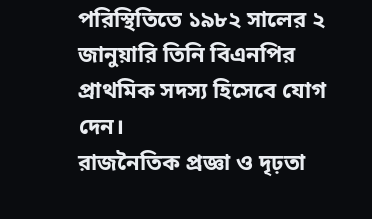পরিস্থিতিতে ১৯৮২ সালের ২ জানুয়ারি তিনি বিএনপির প্রাথমিক সদস্য হিসেবে যোগ দেন।
রাজনৈতিক প্রজ্ঞা ও দৃঢ়তা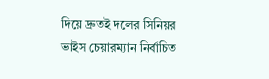দিয়ে দ্রুতই দলের সিনিয়র ভাইস চেয়ারম্যান নির্বাচিত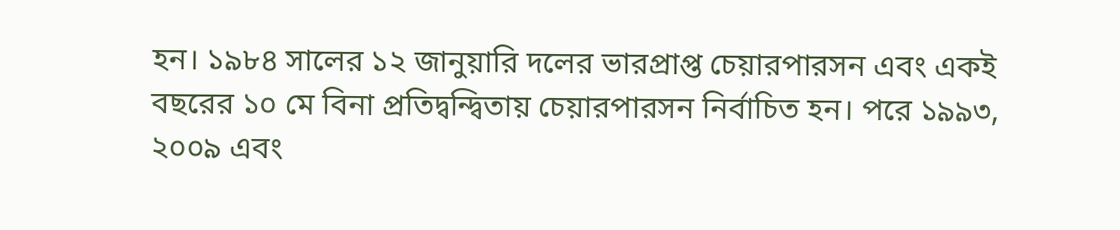হন। ১৯৮৪ সালের ১২ জানুয়ারি দলের ভারপ্রাপ্ত চেয়ারপারসন এবং একই বছরের ১০ মে বিনা প্রতিদ্বন্দ্বিতায় চেয়ারপারসন নির্বাচিত হন। পরে ১৯৯৩, ২০০৯ এবং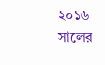২০১৬ সালের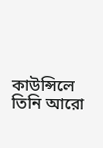কাউন্সিলে তিনি আরো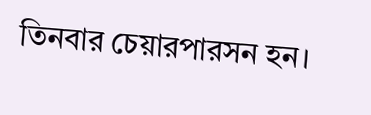তিনবার চেয়ারপারসন হন।